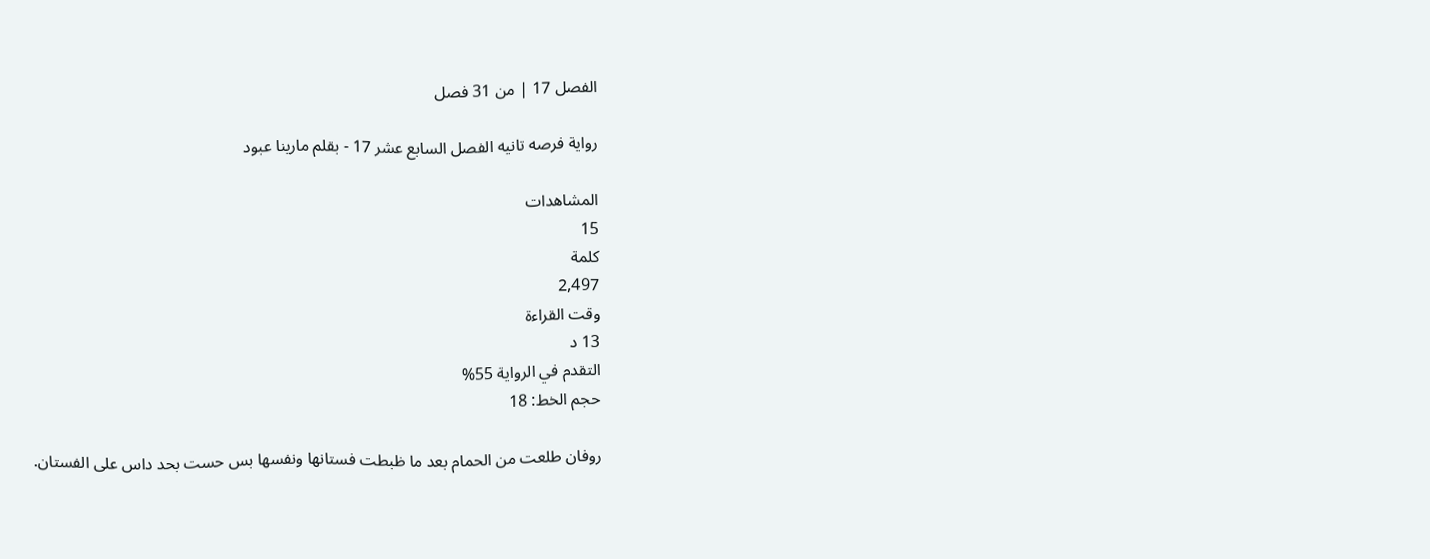الفصل 17 | من 31 فصل

رواية فرصه تانيه الفصل السابع عشر 17 - بقلم مارينا عبود

المشاهدات
15
كلمة
2,497
وقت القراءة
13 د
التقدم في الرواية 55%
حجم الخط: 18

روفان طلعت من الحمام بعد ما ظبطت فستانها ونفسها بس حست بحد داس على الفستان.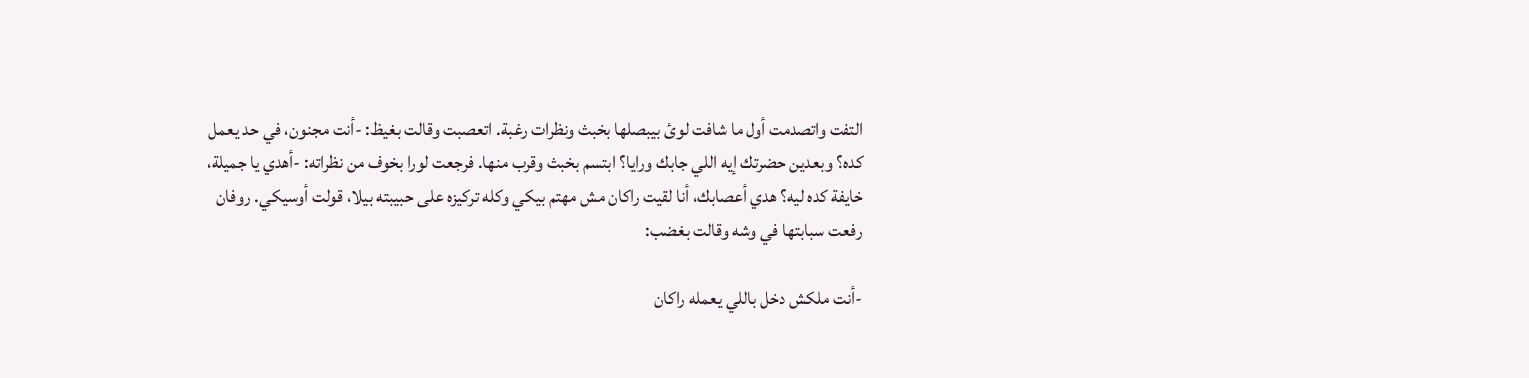التفت واتصدمت أول ما شافت لوئ بيبصلها بخبث ونظرات رغبة. اتعصبت وقالت بغيظ: -أنت مجنون، في حد يعمل كده؟ وبعدين حضرتك إيه اللي جابك ورايا؟ ابتسم بخبث وقرب منها. فرجعت لورا بخوف من نظراته: -أهدي يا جميلة، خايفة كده ليه؟ هدي أعصابك، أنا لقيت راكان مش مهتم بيكي وكله تركيزه على حبيبته بيلا، قولت أوسيكي. روفان رفعت سبابتها في وشه وقالت بغضب:

-أنت ملكش دخل باللي يعمله راكان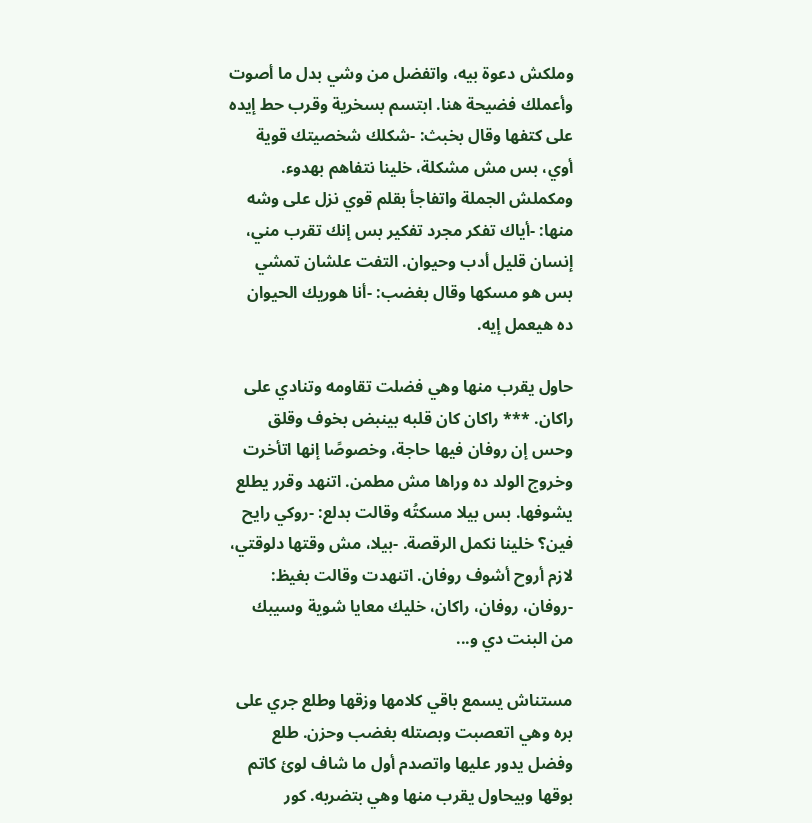وملكش دعوة بيه، واتفضل من وشي بدل ما أصوت وأعملك فضيحة هنا. ابتسم بسخرية وقرب حط إيده على كتفها وقال بخبث: -شكلك شخصيتك قوية أوي، بس مش مشكلة، خلينا نتفاهم بهدوء. ومكملش الجملة واتفاجأ بقلم قوي نزل على وشه منها: -أياك تفكر مجرد تفكير بس إنك تقرب مني، إنسان قليل أدب وحيوان. التفت علشان تمشي بس هو مسكها وقال بغضب: -أنا هوريك الحيوان ده هيعمل إيه.

حاول يقرب منها وهي فضلت تقاومه وتنادي على راكان. *** راكان كان قلبه بينبض بخوف وقلق وحس إن روفان فيها حاجة، وخصوصًا إنها اتأخرت وخروج الولد ده وراها مش مطمن. اتنهد وقرر يطلع يشوفها. بس بيلا مسكتُه وقالت بدلع: -روكي رايح فين؟ خلينا نكمل الرقصة. -بيلا، مش وقتها دلوقتي، لازم أروح أشوف روفان. اتنهدت وقالت بغيظ: -روفان، روفان، راكان، خليك معايا شوية وسيبك من البنت دي و...

مستناش يسمع باقي كلامها وزقها وطلع جري على بره وهي اتعصبت وبصتله بغضب وحزن. طلع وفضل يدور عليها واتصدم أول ما شاف لوئ كاتم بوقها وبيحاول يقرب منها وهي بتضربه. كور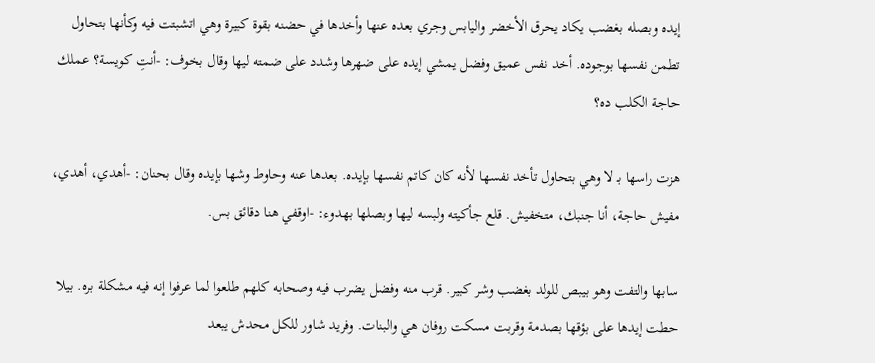إيده وبصله بغضب يكاد يحرق الأخضر واليابس وجري بعده عنها وأخدها في حضنه بقوة كبيرة وهي اتشبتت فيه وكأنها بتحاول تطمن نفسها بوجوده. أخد نفس عميق وفضل يمشي إيده على ضهرها وشدد على ضمته ليها وقال بخوف: -أنتِ كويسة؟ عملك حاجة الكلب ده؟

هزت راسها بـ لا وهي بتحاول تأخد نفسها لأنه كان كاتم نفسها بإيده. بعدها عنه وحاوط وشها بإيده وقال بحنان: -أهدي، أهدي، مفيش حاجة، أنا جنبك، متخفيش. قلع جأكيته ولبسه ليها وبصلها بهدوء: -اوقفي هنا دقائق بس.

سابها والتفت وهو بيبص للولد بغضب وشر كبير. قرب منه وفضل يضرب فيه وصحابه كلهم طلعوا لما عرفوا إنه فيه مشكلة بره. بيلا حطت إيدها على بؤقها بصدمة وقربت مسكت روفان هي والبنات. وفريد شاور للكل محدش يبعد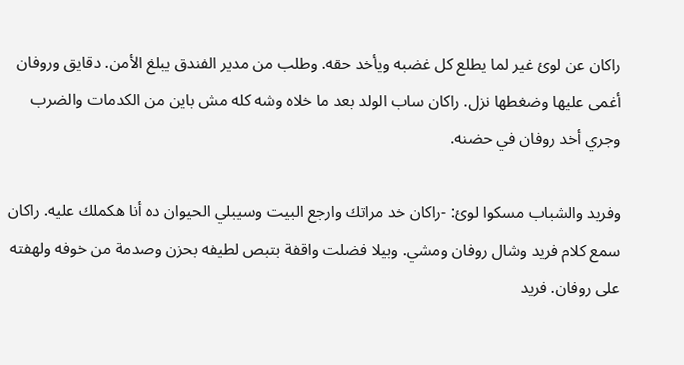راكان عن لوئ غير لما يطلع كل غضبه ويأخد حقه. وطلب من مدير الفندق يبلغ الأمن. دقايق وروفان أغمى عليها وضغطها نزل. راكان ساب الولد بعد ما خلاه وشه كله مش باين من الكدمات والضرب وجري أخد روفان في حضنه.

وفريد والشباب مسكوا لوئ: -راكان خد مراتك وارجع البيت وسيبلي الحيوان ده أنا هكملك عليه. راكان سمع كلام فريد وشال روفان ومشي. وبيلا فضلت واقفة بتبص لطيفه بحزن وصدمة من خوفه ولهفته على روفان. فريد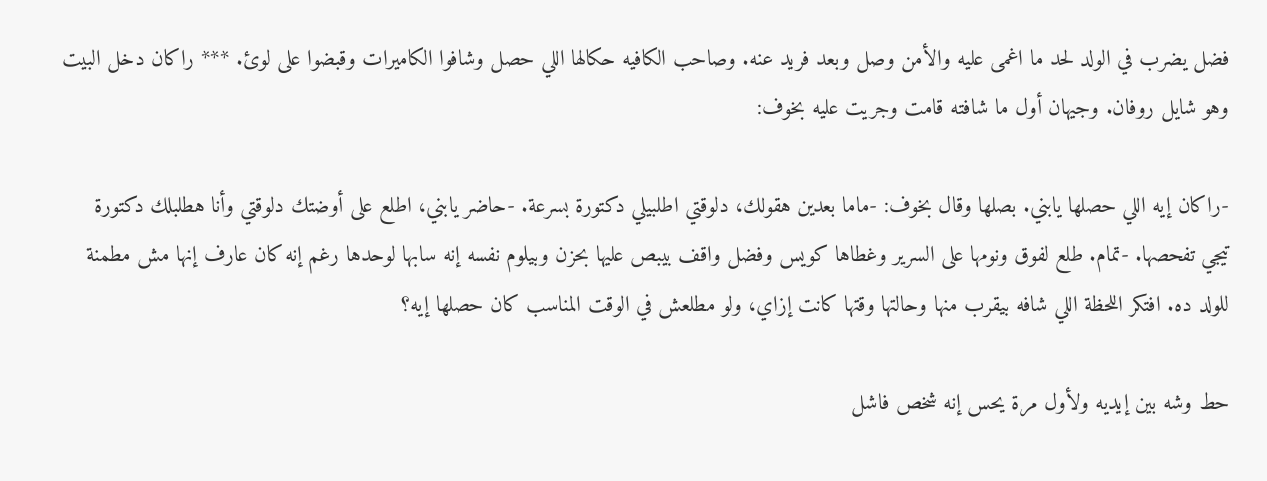فضل يضرب في الولد لحد ما اغمى عليه والأمن وصل وبعد فريد عنه. وصاحب الكافيه حكالها اللي حصل وشافوا الكاميرات وقبضوا على لوئ. *** راكان دخل البيت وهو شايل روفان. وجيهان أول ما شافته قامت وجريت عليه بخوف:

-راكان إيه اللي حصلها يابني. بصلها وقال بخوف: -ماما بعدين هقولك، دلوقتي اطلبيلي دكتورة بسرعة. -حاضر يابني، اطلع على أوضتك دلوقتي وأنا هطلبلك دكتورة تيجي تفحصها. -تمام. طلع لفوق ونومها على السرير وغطاها كويس وفضل واقف بيبص عليها بحزن وبيلوم نفسه إنه سابها لوحدها رغم إنه كان عارف إنها مش مطمنة للولد ده. افتكر اللحظة اللي شافه بيقرب منها وحالتها وقتها كانت إزاي، ولو مطلعش في الوقت المناسب كان حصلها إيه؟

حط وشه بين إيديه ولأول مرة يحس إنه شخص فاشل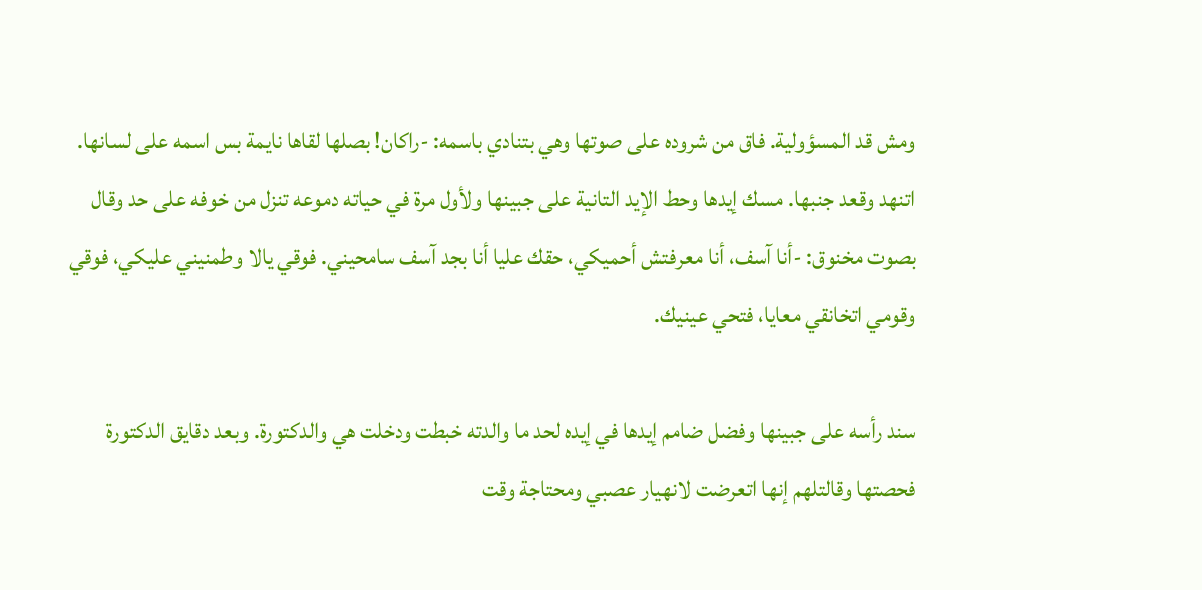ومش قد المسؤولية. فاق من شروده على صوتها وهي بتنادي باسمه: -راكان! بصلها لقاها نايمة بس اسمه على لسانها. اتنهد وقعد جنبها. مسك إيدها وحط الإيد التانية على جبينها ولأول مرة في حياته دموعه تنزل من خوفه على حد وقال بصوت مخنوق: -أنا آسف، أنا معرفتش أحميكي، حقك عليا أنا بجد آسف سامحيني. فوقي يالا وطمنيني عليكي، فوقي وقومي اتخانقي معايا، فتحي عينيك.

سند رأسه على جبينها وفضل ضامم إيدها في إيده لحد ما والدته خبطت ودخلت هي والدكتورة. وبعد دقايق الدكتورة فحصتها وقالتلهم إنها اتعرضت لانهيار عصبي ومحتاجة وقت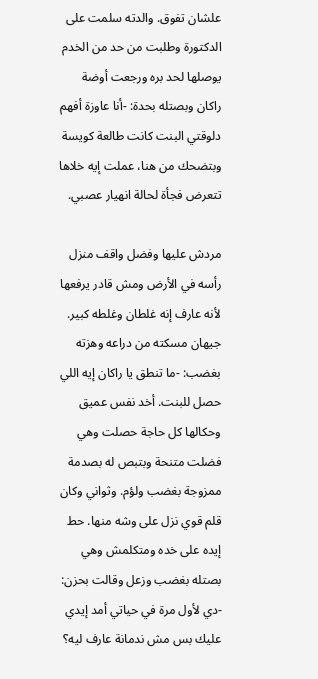علشان تفوق. والدته سلمت على الدكتورة وطلبت من حد من الخدم يوصلها لحد بره ورجعت أوضة راكان وبصتله بحدة: -أنا عاوزة أفهم دلوقتي البنت كانت طالعة كويسة وبتضحك من هنا، عملت إيه خلاها تتعرض فجأة لحالة انهيار عصبي.

مردش عليها وفضل واقف منزل رأسه في الأرض ومش قادر يرفعها لأنه عارف إنه غلطان وغلطه كبير. جيهان مسكته من دراعه وهزته بغضب: -ما تنطق يا راكان إيه اللي حصل للبنت. أخد نفس عميق وحكالها كل حاجة حصلت وهي فضلت متنحة وبتبص له بصدمة ممزوجة بغضب ولؤم. وثواني وكان قلم قوي نزل على وشه منها. حط إيده على خده ومتكلمش وهي بصتله بغضب وزعل وقالت بحزن: -دي لأول مرة في حياتي أمد إيدي عليك بس مش ندمانة عارف ليه؟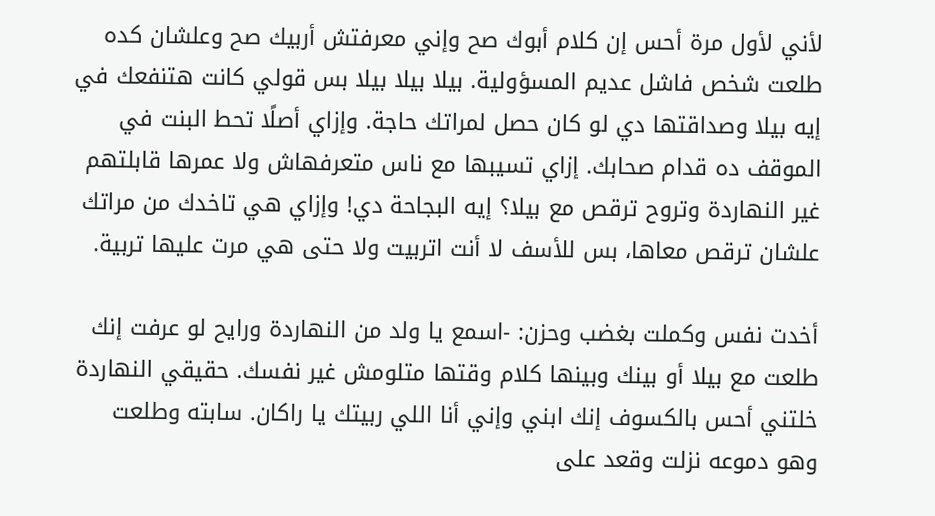لأني لأول مرة أحس إن كلام أبوك صح وإني معرفتش أربيك صح وعلشان كده طلعت شخص فاشل عديم المسؤولية. بيلا بيلا بيلا بس قولي كانت هتنفعك في إيه بيلا وصداقتها دي لو كان حصل لمراتك حاجة. وإزاي أصلًا تحط البنت في الموقف ده قدام صحابك. إزاي تسيبها مع ناس متعرفهاش ولا عمرها قابلتهم غير النهاردة وتروح ترقص مع بيلا؟ إيه البجاحة دي! وإزاي هي تاخدك من مراتك علشان ترقص معاها، بس للأسف لا أنت اتربيت ولا حتى هي مرت عليها تربية.

أخدت نفس وكملت بغضب وحزن: -اسمع يا ولد من النهاردة ورايح لو عرفت إنك طلعت مع بيلا أو بينك وبينها كلام وقتها متلومش غير نفسك. حقيقي النهاردة خلتني أحس بالكسوف إنك ابني وإني أنا اللي ربيتك يا راكان. سابته وطلعت وهو دموعه نزلت وقعد على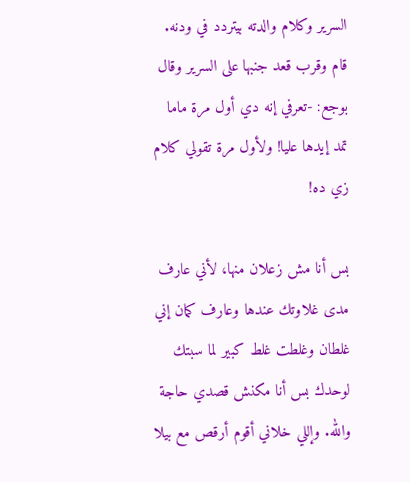السرير وكلام والدته بيتردد في ودنه. قام وقرب قعد جنبها على السرير وقال بوجع: -تعرفي إنه دي أول مرة ماما تمد إيدها عليا! ولأول مرة تقولي كلام زي ده!

بس أنا مش زعلان منها، لأني عارف مدى غلاوتك عندها وعارف كمان إني غلطان وغلطت غلط كبير لما سبتك لوحدك بس أنا مكنش قصدي حاجة والله. وإللي خلاني أقوم أرقص مع بيلا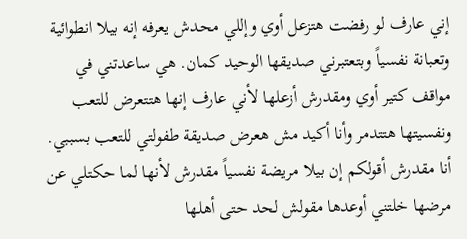إني عارف لو رفضت هتزعل أوي وإللي محدش يعرفه إنه بيلا انطوائية وتعبانة نفسياً وبتعتبرني صديقها الوحيد كمان. هي ساعدتني في مواقف كتير أوي ومقدرش أزعلها لأني عارف إنها هتتعرض للتعب ونفسيتها هتتدمر وأنا أكيد مش هعرض صديقة طفولتي للتعب بسببي. أنا مقدرش أقولكم إن بيلا مريضة نفسياً مقدرش لأنها لما حكتلي عن مرضها خلتني أوعدها مقولش لحد حتى أهلها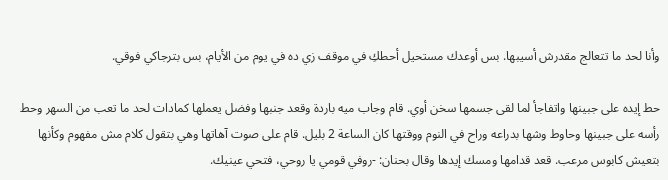وأنا لحد ما تتعالج مقدرش أسيبها. بس أوعدك مستحيل أحطكِ في موقف زي ده في يوم من الأيام، بس بترجاكي فوقي.

حط إيده على جبينها واتفاجأ لما لقى جسمها سخن أوي. قام وجاب ميه باردة وقعد جنبها وفضل يعملها كمادات لحد ما تعب من السهر وحط رأسه على جبينها وحاوط وشها بدراعه وراح في النوم ووقتها كان الساعة 2 بليل. قام على صوت آهاتها وهي بتقول كلام مش مفهوم وكأنها بتعيش كابوس مرعب. قعد قدامها ومسك إيدها وقال بحنان: -روفي قومي يا روحي، فتحي عينيك.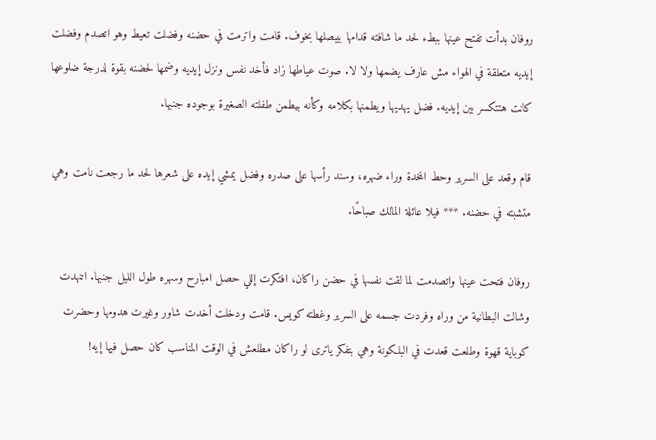روفان بدأت تفتح عينها ببطء لحد ما شافته قدامها بيبصلها بخوف. قامت واترمت في حضنه وفضلت تعيط وهو اتصدم وفضلت إيديه متعلقة في الهواء مش عارف يضمها ولا لا. صوت عياطها زاد فأخد نفس ونزل إيديه وضمها لحضنه بقوة لدرجة ضلوعها كانت هتتكسر بين إيديه. فضل يهديها ويطمنها بكلامه وكأنه بيطمن طفلته الصغيرة بوجوده جنبها.

قام وقعد على السرير وحط المخدة وراء ضهره، وسند رأسها على صدره وفضل يمشي إيده على شعرها لحد ما رجعت نامت وهي متشبته في حضنه. *** فيلا عائلة المالك صباحًا.

روفان فتحت عينها واتصدمت لما لقت نفسها في حضن راكان، افتكرت إللي حصل امبارح وسهره طول الليل جنبها. اتنهدت وشالت البطانية من وراه وفردت جسمه على السرير وغطته كويس. قامت ودخلت أخدت شاور وغيرت هدومها وحضرت كوباية قهوة وطلعت قعدت في البلكونة وهي بتفكر ياترى لو راكان مطلعش في الوقت المناسب كان حصل فيها إيه!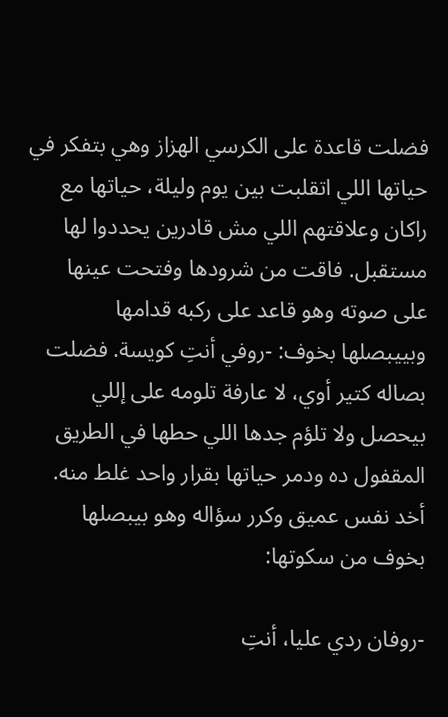فضلت قاعدة على الكرسي الهزاز وهي بتفكر في حياتها اللي اتقلبت بين يوم وليلة، حياتها مع راكان وعلاقتهم اللي مش قادرين يحددوا لها مستقبل. فاقت من شرودها وفتحت عينها على صوته وهو قاعد على ركبه قدامها وبييبصلها بخوف: -روفي أنتِ كويسة. فضلت بصاله كتير أوي، لا عارفة تلومه على إللي بيحصل ولا تلؤم جدها اللي حطها في الطريق المقفول ده ودمر حياتها بقرار واحد غلط منه. أخد نفس عميق وكرر سؤاله وهو بيبصلها بخوف من سكوتها:

-روفان ردي عليا، أنتِ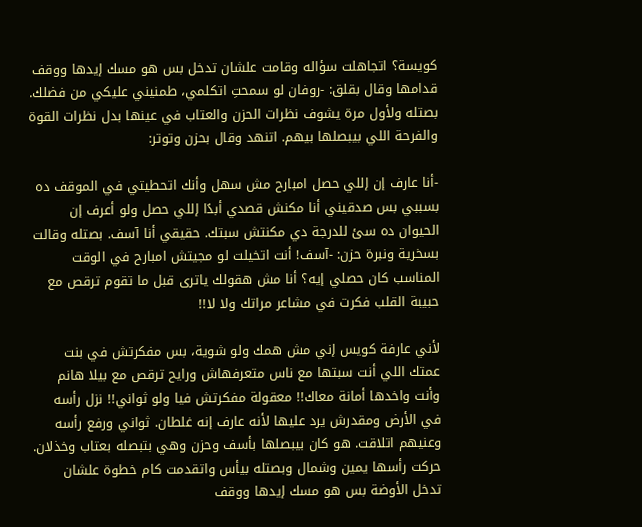كويسة؟ اتجاهلت سؤاله وقامت علشان تدخل بس هو مسك إيدها ووقف قدامها وقال بقلق: -روفان لو سمحتِ اتكلمي، طمنيني عليكي من فضلك. بصتله ولأول مرة يشوف نظرات الحزن والعتاب في عينها بدل نظرات القوة والفرحة اللي بيبصلها بيهم. اتنهد وقال بحزن وتوتر:

-أنا عارف إن إللي حصل امبارح مش سهل وأنك اتحطيتي في الموقف ده بسببي بس صدقيني أنا مكنش قصدي أبدًا إللي حصل ولو أعرف إن الحيوان ده سئ للدرجة دي مكنتش سبتك. حقيقي أنا آسف. بصتله وقالت بسخرية ونبرة حزن: -آسف! أنت اتخيلت لو مجيتش امبارح في الوقت المناسب كان حصلي إيه؟ أنا مش هقولك ياترى قبل ما تقوم ترقص مع حبيبة القلب فكرت في مشاعر مراتك ولا لا!!

لأني عارفة كويس إني مش همك ولو شوية، بس مفكرتش في بنت عمتك اللي أنت سبتها مع ناس متعرفهاش ورايح ترقص مع بيلا هانم وأنت واخدها أمانة معاك!! معقولة مفكرتش فيا ولو ثواني!! نزل رأسه في الأرض ومقدرش يرد عليها لأنه عارف إنه غلطان. ثواني ورفع رأسه وعنيهم اتلاقت. هو كان بيبصلها بأسف وحزن وهي بتبصله بعتاب وخذلان. حركت رأسها يمين وشمال وبصتله بيأس واتقدمت كام خطوة علشان تدخل الأوضة بس هو مسك إيدها ووقف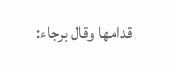قدامها وقال برجاء: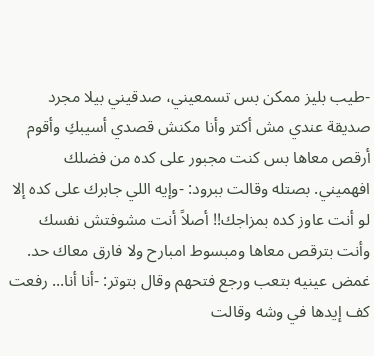-طيب بليز ممكن بس تسمعيني، صدقيني بيلا مجرد صديقة عندي مش أكتر وأنا مكنش قصدي أسيبكِ وأقوم أرقص معاها بس كنت مجبور على كده من فضلك افهميني. بصتله وقالت ببرود: -وإيه اللي جابرك على كده إلا لو أنت عاوز كده بمزاجك!! أصلاً أنت مشوفتش نفسك وأنت بترقص معاها ومبسوط امبارح ولا فارق معاك حد. غمض عينيه بتعب ورجع فتحهم وقال بتوتر: -أنا أنا... رفعت كف إيدها في وشه وقالت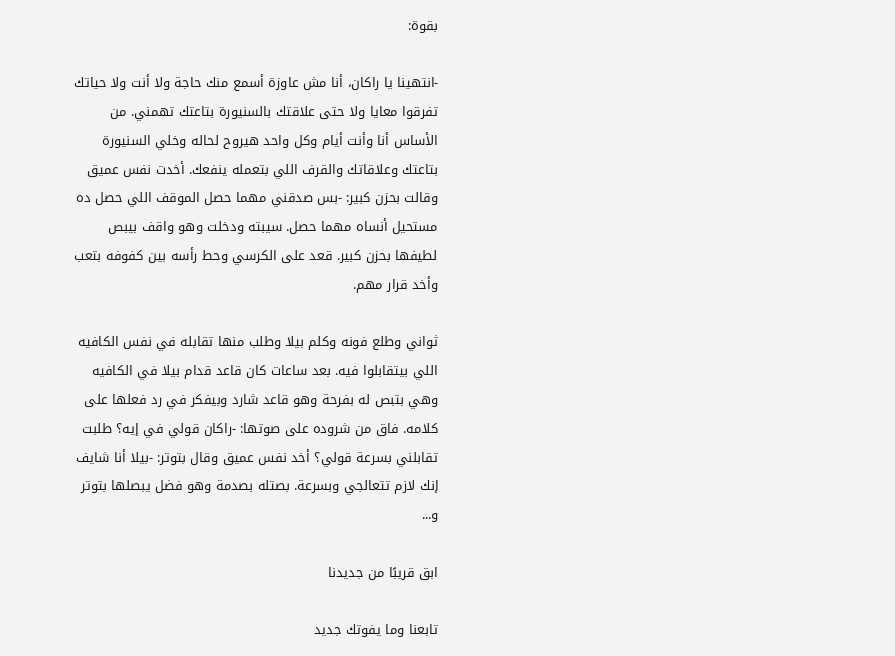بقوة:

-انتهينا يا راكان، أنا مش عاوزة أسمع منك حاجة ولا أنت ولا حياتك تفرقوا معايا ولا حتى علاقتك بالسنيورة بتاعتك تهمني. من الأساس أنا وأنت أيام وكل واحد هيروح لحاله وخلي السنيورة بتاعتك وعلاقاتك والقرف اللي بتعمله ينفعك. أخدت نفس عميق وقالت بحزن كبير: -بس صدقني مهما حصل الموقف اللي حصل ده مستحيل أنساه مهما حصل. سيبته ودخلت وهو واقف بيبص لطيفها بحزن كبير. قعد على الكرسي وحط رأسه بين كفوفه بتعب وأخد قرار مهم.

ثواني وطلع فونه وكلم بيلا وطلب منها تقابله في نفس الكافيه اللي بيتقابلوا فيه. بعد ساعات كان قاعد قدام بيلا في الكافيه وهي بتبص له بفرحة وهو قاعد شارد وبيفكر في رد فعلها على كلامه. فاق من شروده على صوتها: -راكان قولي في إيه؟ طلبت تقابلني بسرعة قولي؟ أخد نفس عميق وقال بتوتر: -بيلا أنا شايف إنك لازم تتعالجي وبسرعة. بصتله بصدمة وهو فضل يبصلها بتوتر و...

ابق قريبًا من جديدنا

تابعنا وما يفوتك جديد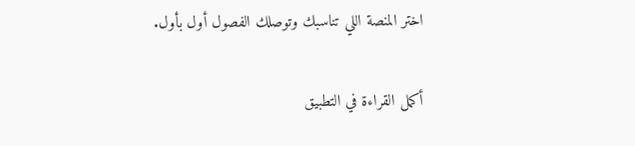اختر المنصة اللي تناسبك وتوصلك الفصول أول بأول.

أكمل القراءة في التطبيق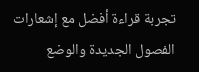تجربة قراءة أفضل مع إشعارات الفصول الجديدة والوضع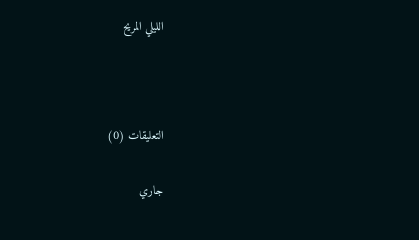الليلي المريح



التعليقات (0)

جاري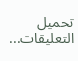تحميل التعليقات...